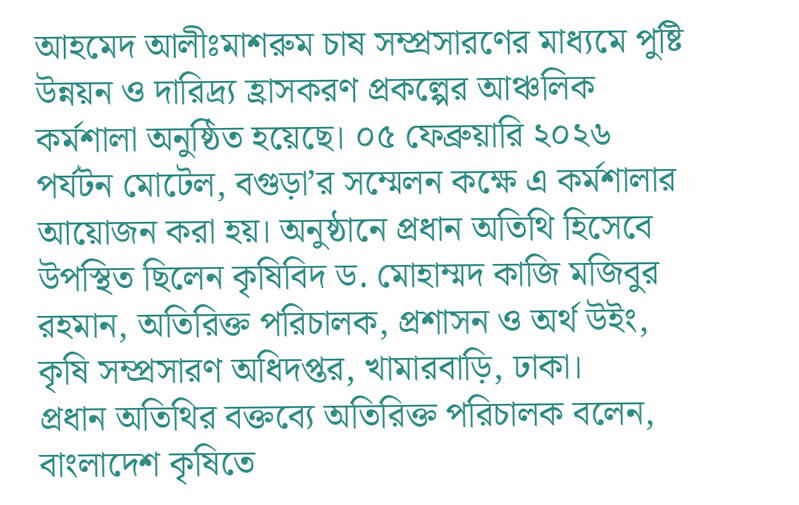আহমেদ আলীঃমাশরুম চাষ সম্প্রসারণের মাধ্যমে পুষ্টি উন্নয়ন ও দারিদ্র্য হ্রাসকরণ প্রকল্পের আঞ্চলিক কর্মশালা অনুষ্ঠিত হয়েছে। ০৫ ফেব্রুয়ারি ২০২৬ পর্যটন মোটেল, বগুড়া’র সম্মেলন কক্ষে এ কর্মশালার আয়োজন করা হয়। অনুষ্ঠানে প্রধান অতিথি হিসেবে উপস্থিত ছিলেন কৃষিবিদ ড. মোহাম্মদ কাজি মজিবুর রহমান, অতিরিক্ত পরিচালক, প্রশাসন ও অর্থ উইং, কৃষি সম্প্রসারণ অধিদপ্তর, খামারবাড়ি, ঢাকা।
প্রধান অতিথির বক্তব্যে অতিরিক্ত পরিচালক বলেন, বাংলাদেশ কৃষিতে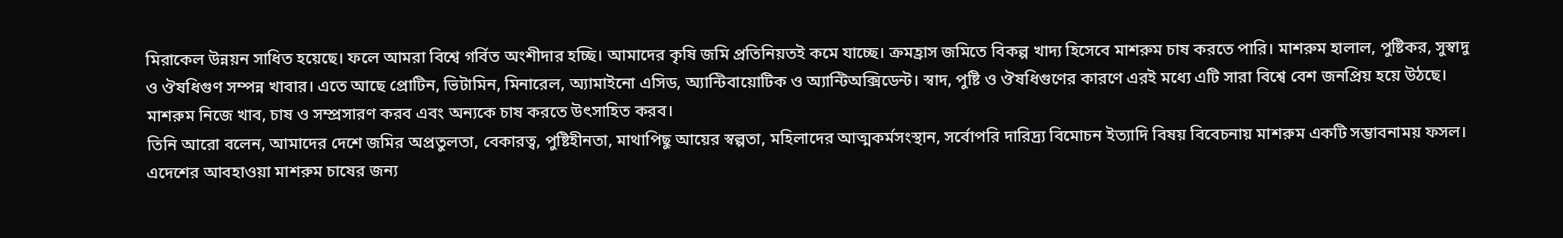মিরাকেল উন্নয়ন সাধিত হয়েছে। ফলে আমরা বিশ্বে গর্বিত অংশীদার হচ্ছি। আমাদের কৃষি জমি প্রতিনিয়তই কমে যাচ্ছে। ক্রমহ্রাস জমিতে বিকল্প খাদ্য হিসেবে মাশরুম চাষ করতে পারি। মাশরুম হালাল, পুষ্টিকর, সুস্বাদু ও ঔষধিগুণ সম্পন্ন খাবার। এতে আছে প্রোটিন, ভিটামিন, মিনারেল, অ্যামাইনো এসিড, অ্যান্টিবায়োটিক ও অ্যান্টিঅক্সিডেন্ট। স্বাদ, পুষ্টি ও ঔষধিগুণের কারণে এরই মধ্যে এটি সারা বিশ্বে বেশ জনপ্রিয় হয়ে উঠছে। মাশরুম নিজে খাব, চাষ ও সম্প্রসারণ করব এবং অন্যকে চাষ করতে উৎসাহিত করব।
তিনি আরো বলেন, আমাদের দেশে জমির অপ্রতুলতা, বেকারত্ব, পুষ্টিহীনতা, মাথাপিছু আয়ের স্বল্পতা, মহিলাদের আত্মকর্মসংস্থান, সর্বোপরি দারিদ্র্য বিমোচন ইত্যাদি বিষয় বিবেচনায় মাশরুম একটি সম্ভাবনাময় ফসল। এদেশের আবহাওয়া মাশরুম চাষের জন্য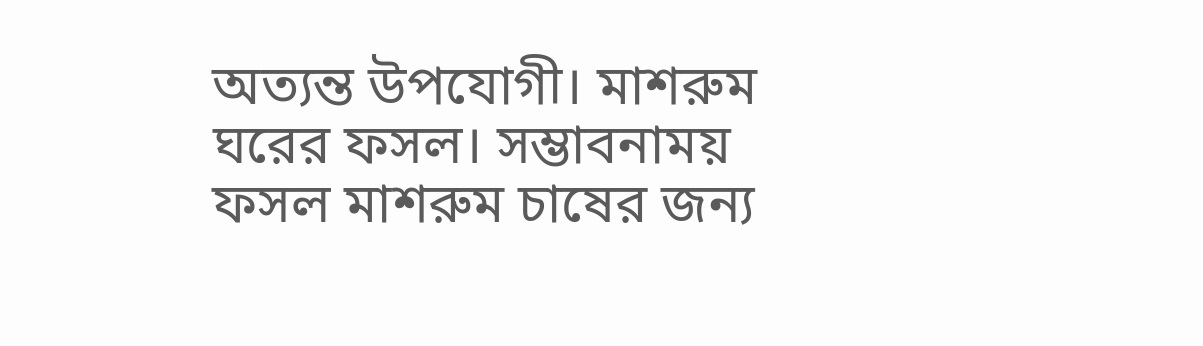অত্যন্ত উপযোগী। মাশরুম ঘরের ফসল। সম্ভাবনাময় ফসল মাশরুম চাষের জন্য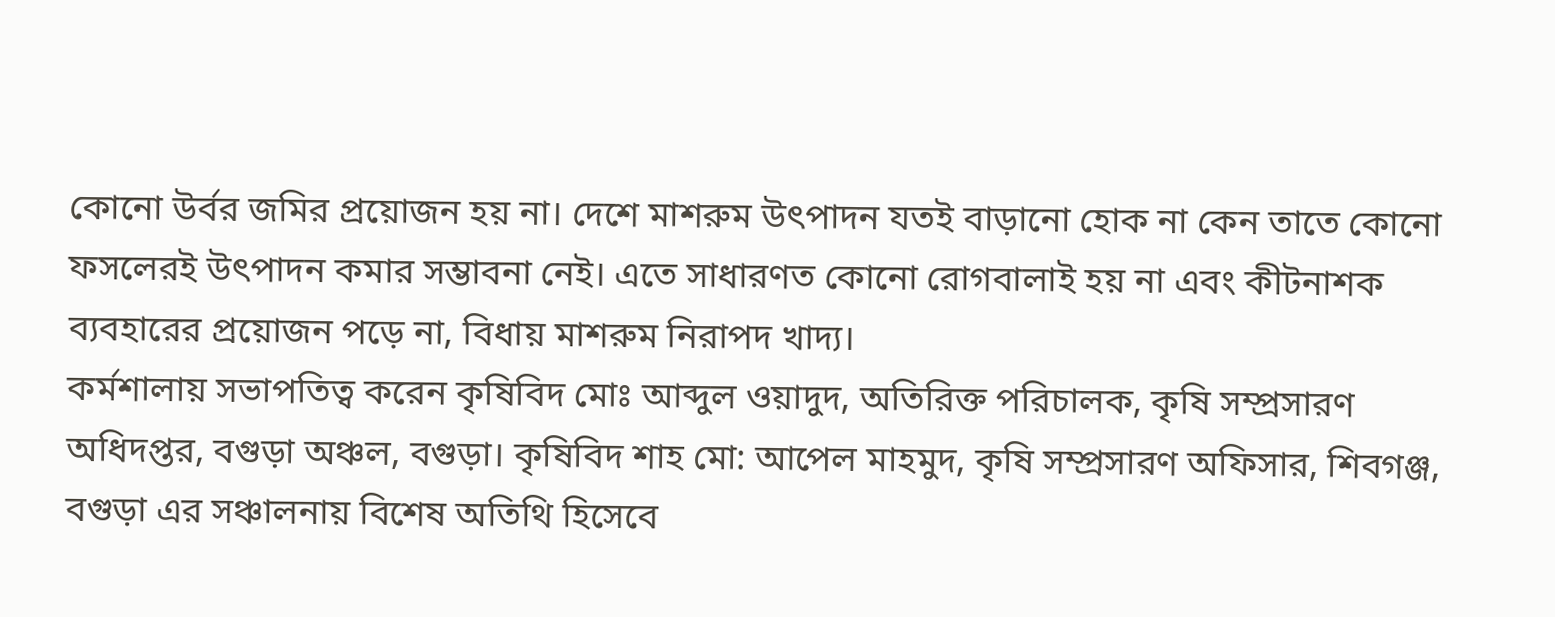কোনো উর্বর জমির প্রয়োজন হয় না। দেশে মাশরুম উৎপাদন যতই বাড়ানো হোক না কেন তাতে কোনো ফসলেরই উৎপাদন কমার সম্ভাবনা নেই। এতে সাধারণত কোনো রোগবালাই হয় না এবং কীটনাশক ব্যবহারের প্রয়োজন পড়ে না, বিধায় মাশরুম নিরাপদ খাদ্য।
কর্মশালায় সভাপতিত্ব করেন কৃষিবিদ মোঃ আব্দুল ওয়াদুদ, অতিরিক্ত পরিচালক, কৃষি সম্প্রসারণ অধিদপ্তর, বগুড়া অঞ্চল, বগুড়া। কৃষিবিদ শাহ মো: আপেল মাহমুদ, কৃষি সম্প্রসারণ অফিসার, শিবগঞ্জ, বগুড়া এর সঞ্চালনায় বিশেষ অতিথি হিসেবে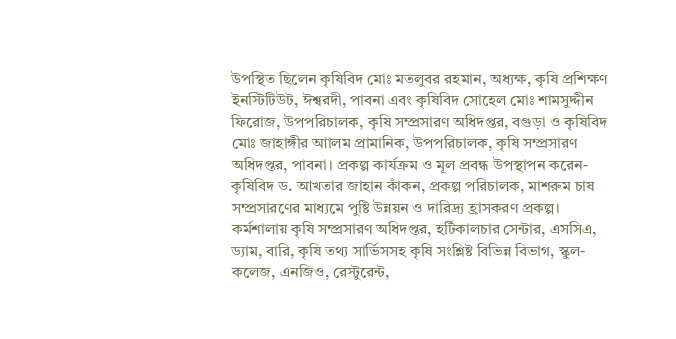উপস্থিত ছিলেন কৃষিবিদ মোঃ মতলুবর রহমান, অধ্যক্ষ, কৃষি প্রশিক্ষণ ইনস্টিটিউট, ঈশ্বরদী, পাবনা এবং কৃষিবিদ সোহেল মোঃ শামসুদ্দীন ফিরোজ, উপপরিচালক, কৃষি সম্প্রসারণ অধিদপ্তর, বগুড়া ও কৃষিবিদ মোঃ জাহাঙ্গীর আালম প্রামানিক, উপপরিচালক, কৃষি সম্প্রসারণ অধিদপ্তর, পাবনা। প্রকল্প কার্যক্রম ও মূল প্রবন্ধ উপস্থাপন করেন- কৃষিবিদ ড. আখতার জাহান কাঁকন, প্রকল্প পরিচালক, মাশরুম চাষ সম্প্রসারণের মাধ্যমে পুষ্টি উন্নয়ন ও দারিদ্র্য হ্রাসকরণ প্রকল্প।
কর্মশালায় কৃষি সম্প্রসারণ অধিদপ্তর, হর্টিকালচার সেন্টার, এসসিএ, ড্যাম, বারি, কৃষি তথ্য সার্ভিসসহ কৃষি সংশ্লিষ্ট বিভিন্ন বিভাগ, স্কুল-কলেজ, এনজিও, রেস্টুরেন্ট,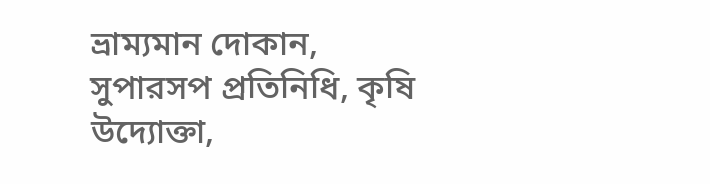ভ্রাম্যমান দোকান, সুপারসপ প্রতিনিধি, কৃষি উদ্যোক্তা,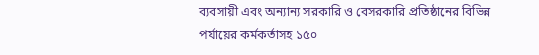ব্যবসায়ী এবং অন্যান্য সরকারি ও বেসরকারি প্রতিষ্ঠানের বিভিন্ন পর্যায়ের কর্মকর্তাসহ ১৫০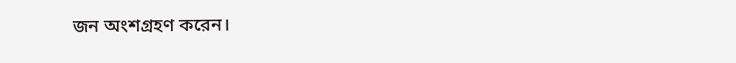জন অংশগ্রহণ করেন।